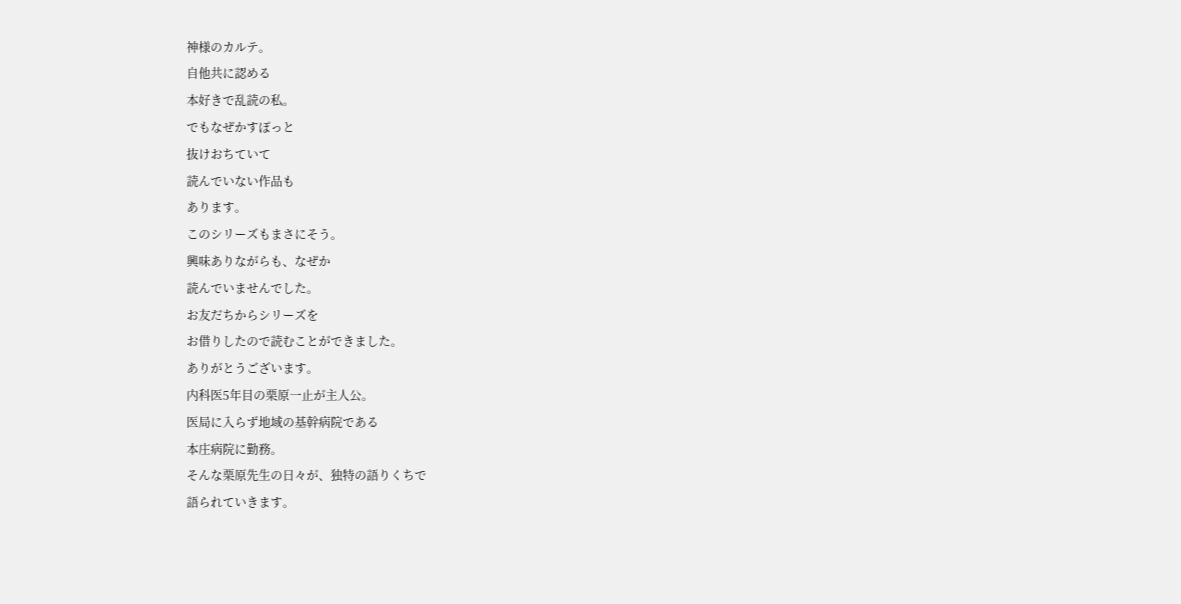神様のカルテ。
自他共に認める
本好きで乱読の私。
でもなぜかすぽっと
抜けおちていて
読んでいない作品も
あります。
このシリーズもまさにそう。
興味ありながらも、なぜか
読んでいませんでした。
お友だちからシリーズを
お借りしたので読むことができました。
ありがとうございます。
内科医5年目の栗原一止が主人公。
医局に入らず地域の基幹病院である
本庄病院に勤務。
そんな栗原先生の日々が、独特の語りくちで
語られていきます。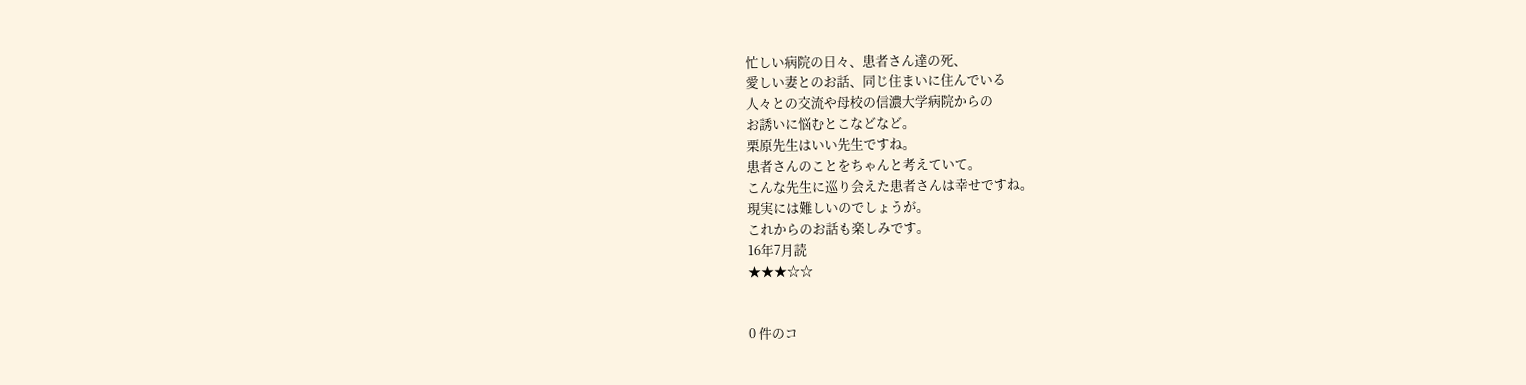忙しい病院の日々、患者さん達の死、
愛しい妻とのお話、同じ住まいに住んでいる
人々との交流や母校の信濃大学病院からの
お誘いに悩むとこなどなど。
栗原先生はいい先生ですね。
患者さんのことをちゃんと考えていて。
こんな先生に巡り会えた患者さんは幸せですね。
現実には難しいのでしょうが。
これからのお話も楽しみです。
16年7月読
★★★☆☆


0 件のコ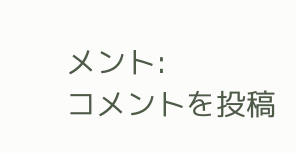メント:
コメントを投稿